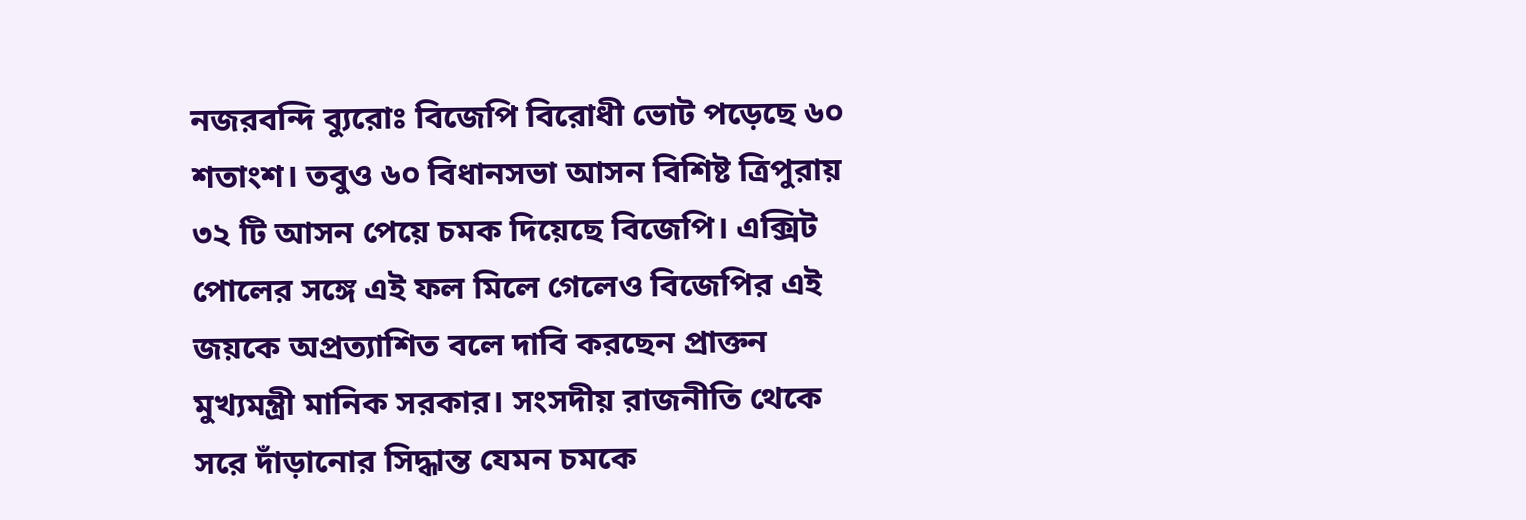নজরবন্দি ব্যুরোঃ বিজেপি বিরোধী ভোট পড়েছে ৬০ শতাংশ। তবুও ৬০ বিধানসভা আসন বিশিষ্ট ত্রিপুরায় ৩২ টি আসন পেয়ে চমক দিয়েছে বিজেপি। এক্সিট পোলের সঙ্গে এই ফল মিলে গেলেও বিজেপির এই জয়কে অপ্রত্যাশিত বলে দাবি করছেন প্রাক্তন মুখ্যমন্ত্রী মানিক সরকার। সংসদীয় রাজনীতি থেকে সরে দাঁড়ানোর সিদ্ধান্ত যেমন চমকে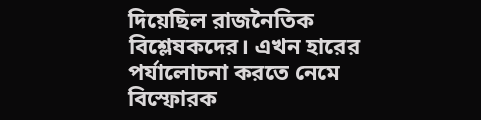দিয়েছিল রাজনৈতিক বিশ্লেষকদের। এখন হারের পর্যালোচনা করতে নেমে বিস্ফোরক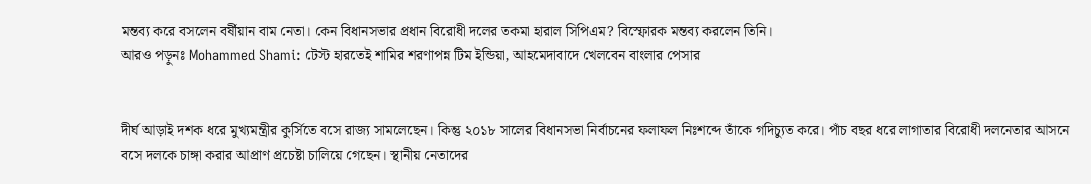মন্তব্য করে বসলেন বর্ষীয়ান বাম নেতা। কেন বিধানসভার প্রধান বিরোধী দলের তকমা হারাল সিপিএম? বিস্ফোরক মন্তব্য করলেন তিনি।
আরও পড়ুনঃ Mohammed Shami: টেস্ট হারতেই শামির শরণাপন্ন টিম ইন্ডিয়া, আহমেদাবাদে খেলবেন বাংলার পেসার


দীর্ঘ আড়াই দশক ধরে মুখ্যমন্ত্রীর কুর্সিতে বসে রাজ্য সামলেছেন। কিন্তু ২০১৮ সালের বিধানসভা নির্বাচনের ফলাফল নিঃশব্দে তাঁকে গদিচ্যুত করে। পাঁচ বছর ধরে লাগাতার বিরোধী দলনেতার আসনে বসে দলকে চাঙ্গা করার আপ্রাণ প্রচেষ্টা চালিয়ে গেছেন। স্থানীয় নেতাদের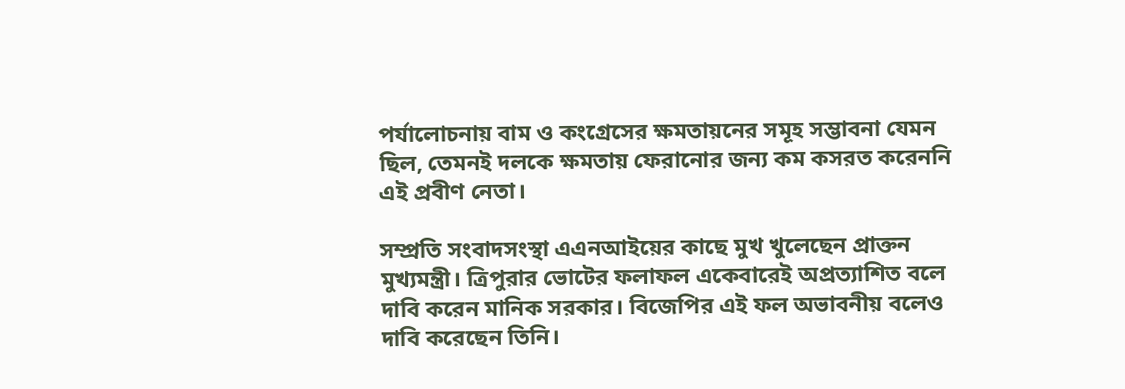পর্যালোচনায় বাম ও কংগ্রেসের ক্ষমতায়নের সমূহ সম্ভাবনা যেমন ছিল, তেমনই দলকে ক্ষমতায় ফেরানোর জন্য কম কসরত করেননি এই প্রবীণ নেতা।

সম্প্রতি সংবাদসংস্থা এএনআইয়ের কাছে মুখ খুলেছেন প্রাক্তন মুখ্যমন্ত্রী। ত্রিপুরার ভোটের ফলাফল একেবারেই অপ্রত্যাশিত বলে দাবি করেন মানিক সরকার। বিজেপির এই ফল অভাবনীয় বলেও দাবি করেছেন তিনি।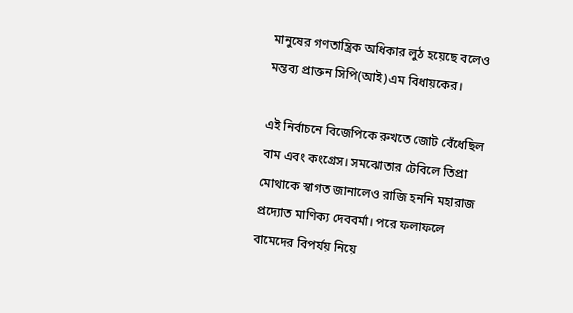মানুষের গণতান্ত্রিক অধিকার লুঠ হয়েছে বলেও মন্তব্য প্রাক্তন সিপি(আই)এম বিধায়কের।

এই নির্বাচনে বিজেপিকে রুখতে জোট বেঁধেছিল বাম এবং কংগ্রেস। সমঝোতার টেবিলে তিপ্রা মোথাকে স্বাগত জানালেও রাজি হননি মহারাজ প্রদ্যোত মাণিক্য দেববর্মা। পরে ফলাফলে বামেদের বিপর্যয় নিয়ে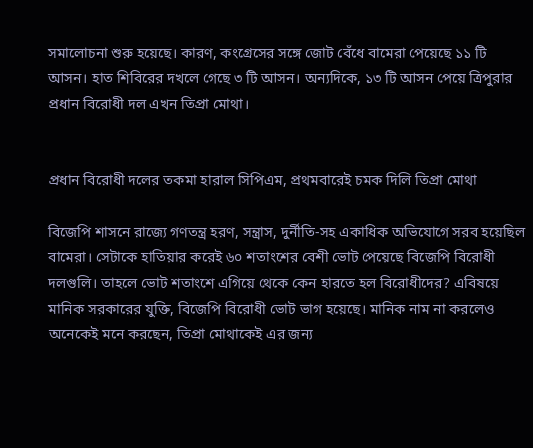সমালোচনা শুরু হয়েছে। কারণ, কংগ্রেসের সঙ্গে জোট বেঁধে বামেরা পেয়েছে ১১ টি আসন। হাত শিবিরের দখলে গেছে ৩ টি আসন। অন্যদিকে, ১৩ টি আসন পেয়ে ত্রিপুরার প্রধান বিরোধী দল এখন তিপ্রা মোথা।


প্রধান বিরোধী দলের তকমা হারাল সিপিএম, প্রথমবারেই চমক দিলি তিপ্রা মোথা

বিজেপি শাসনে রাজ্যে গণতন্ত্র হরণ, সন্ত্রাস, দুর্নীতি-সহ একাধিক অভিযোগে সরব হয়েছিল বামেরা। সেটাকে হাতিয়ার করেই ৬০ শতাংশের বেশী ভোট পেয়েছে বিজেপি বিরোধী দলগুলি। তাহলে ভোট শতাংশে এগিয়ে থেকে কেন হারতে হল বিরোধীদের? এবিষয়ে মানিক সরকারের যুক্তি, বিজেপি বিরোধী ভোট ভাগ হয়েছে। মানিক নাম না করলেও অনেকেই মনে করছেন, তিপ্রা মোথাকেই এর জন্য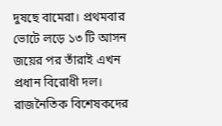দুষছে বামেরা। প্রথমবার ভোটে লড়ে ১৩ টি আসন জয়ের পর তাঁরাই এখন প্রধান বিরোধী দল। রাজনৈতিক বিশেষকদের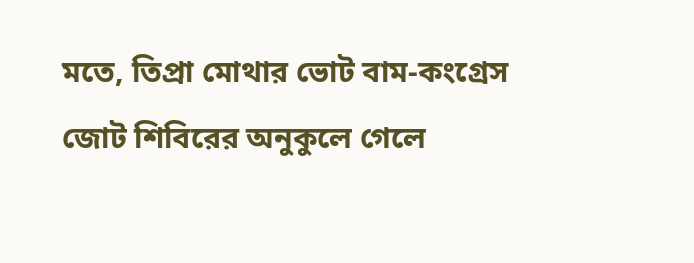মতে, তিপ্রা মোথার ভোট বাম-কংগ্রেস জোট শিবিরের অনুকুলে গেলে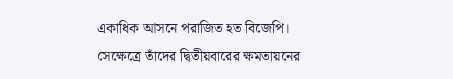একাধিক আসনে পরাজিত হত বিজেপি। সেক্ষেত্রে তাঁদের দ্বিতীয়বারের ক্ষমতায়নের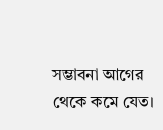সম্ভাবনা আগের থেকে কমে যেত।